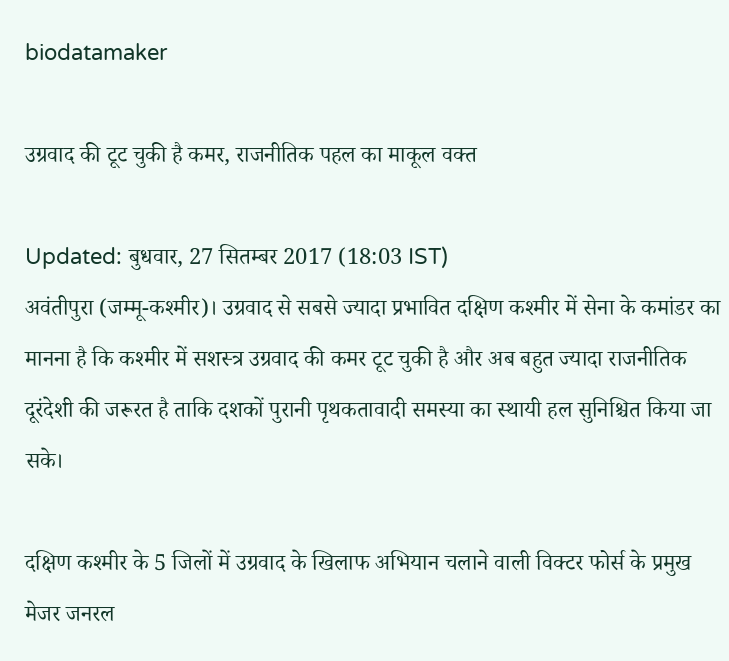biodatamaker

उग्रवाद की टूट चुकी है कमर, राजनीतिक पहल का माकूल वक्त

Updated: बुधवार, 27 सितम्बर 2017 (18:03 IST)
अवंतीपुरा (जम्मू-कश्मीर)। उग्रवाद से सबसे ज्यादा प्रभावित दक्षिण कश्मीर में सेना के कमांडर का मानना है कि कश्मीर में सशस्त्र उग्रवाद की कमर टूट चुकी है और अब बहुत ज्यादा राजनीतिक दूरंदेशी की जरूरत है ताकि दशकों पुरानी पृथकतावादी समस्या का स्थायी हल सुनिश्चित किया जा सके।

दक्षिण कश्मीर के 5 जिलों में उग्रवाद के खिलाफ अभियान चलाने वाली विक्टर फोर्स के प्रमुख मेजर जनरल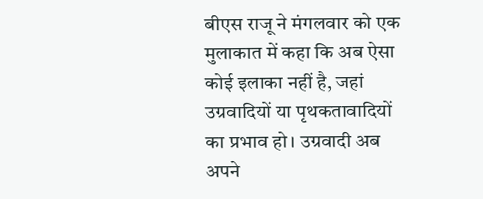बीएस राजू ने मंगलवार को एक मुलाकात में कहा कि अब ऐसा कोई इलाका नहीं है, जहां उग्रवादियों या पृथकतावादियों का प्रभाव हो। उग्रवादी अब अपने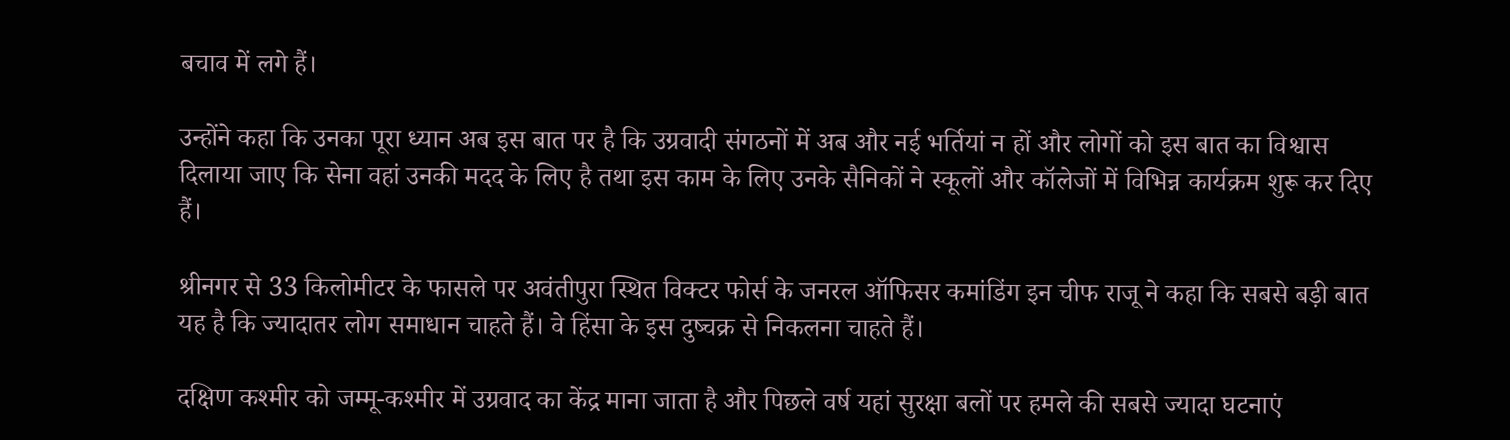बचाव में लगे हैं।

उन्होंने कहा कि उनका पूरा ध्यान अब इस बात पर है कि उग्रवादी संगठनों में अब और नई भर्तियां न हों और लोगों को इस बात का विश्वास दिलाया जाए कि सेना वहां उनकी मदद के लिए है तथा इस काम के लिए उनके सैनिकों ने स्कूलों और कॉलेजों में विभिन्न कार्यक्रम शुरू कर दिए हैं।

श्रीनगर से 33 किलोमीटर के फासले पर अवंतीपुरा स्थित विक्टर फोर्स के जनरल ऑफिसर कमांडिंग इन चीफ राजू ने कहा कि सबसे बड़ी बात यह है कि ज्यादातर लोग समाधान चाहते हैं। वे हिंसा के इस दुष्चक्र से निकलना चाहते हैं।

दक्षिण कश्मीर को जम्मू-कश्मीर में उग्रवाद का केंद्र माना जाता है और पिछले वर्ष यहां सुरक्षा बलों पर हमले की सबसे ज्यादा घटनाएं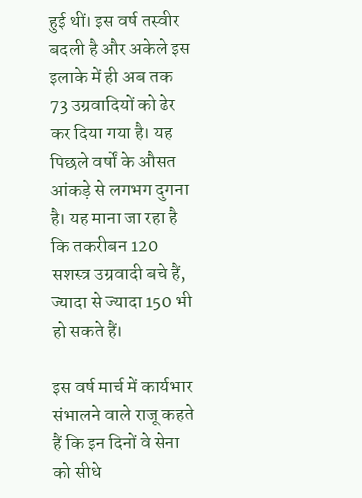हुई थीं। इस वर्ष तस्वीर बदली है और अकेले इस इलाके में ही अब तक 73 उग्रवादियों को ढेर कर दिया गया है। यह पिछले वर्षों के औसत आंकड़े से लगभग दुगना है। यह माना जा रहा है कि तकरीबन 120 सशस्त्र उग्रवादी बचे हैं, ज्यादा से ज्यादा 150 भी हो सकते हैं।

इस वर्ष मार्च में कार्यभार संभालने वाले राजू कहते हैं कि इन दिनों वे सेना को सीधे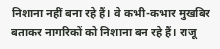निशाना नहीं बना रहे हैं। वे कभी-कभार मुखबिर बताकर नागरिकों को निशाना बन रहे हैं। राजू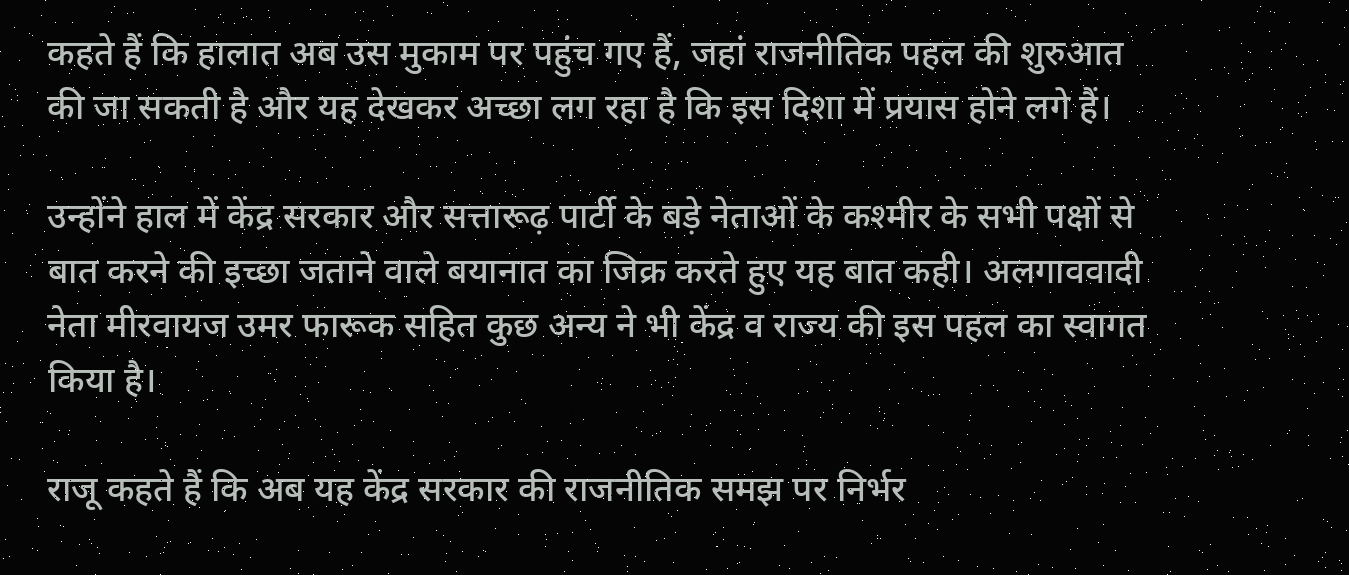कहते हैं कि हालात अब उस मुकाम पर पहुंच गए हैं, जहां राजनीतिक पहल की शुरुआत की जा सकती है और यह देखकर अच्छा लग रहा है कि इस दिशा में प्रयास होने लगे हैं।

उन्होंने हाल में केंद्र सरकार और सत्तारूढ़ पार्टी के बड़े नेताओं के कश्मीर के सभी पक्षों से बात करने की इच्छा जताने वाले बयानात का जिक्र करते हुए यह बात कही। अलगाववादी नेता मीरवायज उमर फारूक सहित कुछ अन्य ने भी केंद्र व राज्य की इस पहल का स्वागत किया है।

राजू कहते हैं कि अब यह केंद्र सरकार की राजनीतिक समझ पर निर्भर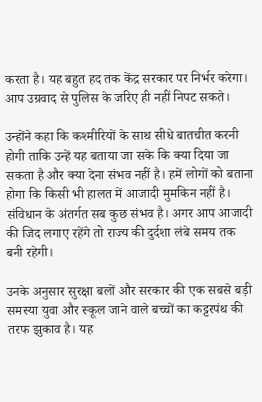करता है। यह बहुत हद तक केंद्र सरकार पर निर्भर करेगा। आप उग्रवाद से पुलिस के जरिए ही नहीं निपट सकते।

उन्होंने कहा कि कश्मीरियों के साथ सीधे बातचीत करनी होगी ताकि उन्हें यह बताया जा सके कि क्या दिया जा सकता है और क्या देना संभव नहीं है। हमें लोगों को बताना होगा कि किसी भी हालत में आजादी मुमकिन नहीं है। संविधान के अंतर्गत सब कुछ संभव है। अगर आप आजादी की जिद लगाए रहेंगे तो राज्य की दुर्दशा लंबे समय तक बनी रहेगी।

उनके अनुसार सुरक्षा बलों और सरकार की एक सबसे बड़ी समस्या युवा और स्कूल जाने वाले बच्चों का कट्टरपंथ की तरफ झुकाव है। यह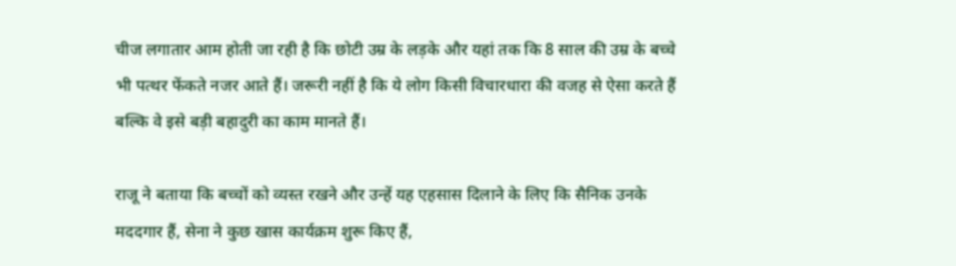चीज लगातार आम होती जा रही है कि छोटी उम्र के लड़के और यहां तक कि 8 साल की उम्र के बच्चे भी पत्थर फेंकते नजर आते हैं। जरूरी नहीं है कि ये लोग किसी विचारधारा की वजह से ऐसा करते हैं बल्कि वे इसे बड़ी बहादुरी का काम मानते हैं।

राजू ने बताया कि बच्चों को व्यस्त रखने और उन्हें यह एहसास दिलाने के लिए कि सैनिक उनके मददगार हैं, सेना ने कुछ खास कार्यक्रम शुरू किए हैं,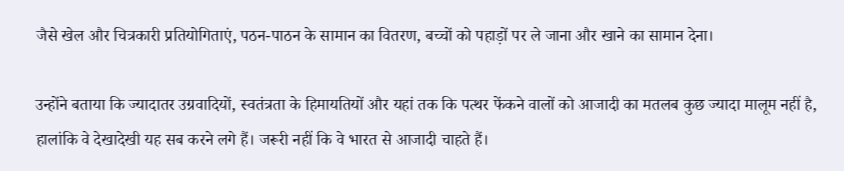जैसे खेल और चित्रकारी प्रतियोगिताएं, पठन-पाठन के सामान का वितरण, बच्चों को पहाड़ों पर ले जाना और खाने का सामान देना।

उन्होंने बताया कि ज्यादातर उग्रवादियों, स्वतंत्रता के हिमायतियों और यहां तक कि पत्थर फेंकने वालों को आजादी का मतलब कुछ ज्यादा मालूम नहीं है, हालांकि वे देखादेखी यह सब करने लगे हैं। जरूरी नहीं कि वे भारत से आजादी चाहते हैं।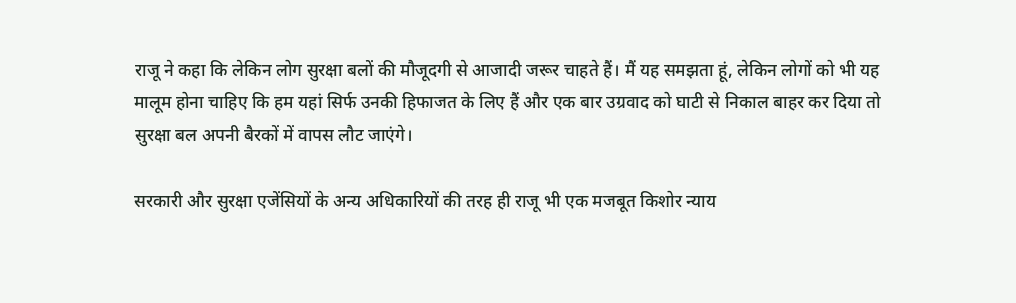राजू ने कहा कि लेकिन लोग सुरक्षा बलों की मौजूदगी से आजादी जरूर चाहते हैं। मैं यह समझता हूं, लेकिन लोगों को भी यह मालूम होना चाहिए कि हम यहां सिर्फ उनकी हिफाजत के लिए हैं और एक बार उग्रवाद को घाटी से निकाल बाहर कर दिया तो सुरक्षा बल अपनी बैरकों में वापस लौट जाएंगे।

सरकारी और सुरक्षा एजेंसियों के अन्य अधिकारियों की तरह ही राजू भी एक मजबूत किशोर न्याय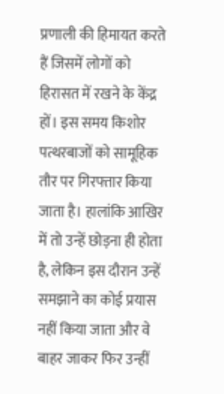प्रणाली की हिमायत करते हैं जिसमें लोगों को हिरासत में रखने के केंद्र हों। इस समय किशोर पत्थरबाजों को सामूहिक तौर पर गिरफ्तार किया जाता है। हालांकि आखिर में तो उन्हें छोड़ना ही होता है, लेकिन इस दौरान उन्हें समझाने का कोई प्रयास नहीं किया जाता और वे बाहर जाकर फिर उन्हीं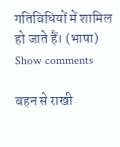गतिविधियों में शामिल हो जाते हैं। (भाषा)
Show comments

बहन से राखी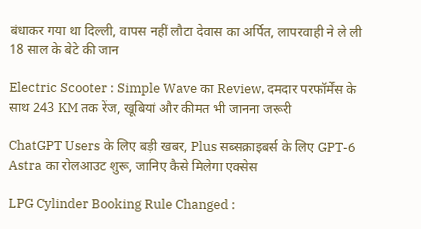बंधाकर गया था दिल्‍ली, वापस नहीं लौटा देवास का अर्पित, लापरवाही ने ले ली 18 साल के बेटे की जान

Electric Scooter : Simple Wave का Review, दमदार परफॉर्मेंस के साथ 243 KM तक रेंज, खूबियां और कीमत भी जानना जरूरी

ChatGPT Users के लिए बड़ी खबर, Plus सब्सक्राइबर्स के लिए GPT-6 Astra का रोलआउट शुरू, जानिए कैसे मिलेगा एक्सेस

LPG Cylinder Booking Rule Changed :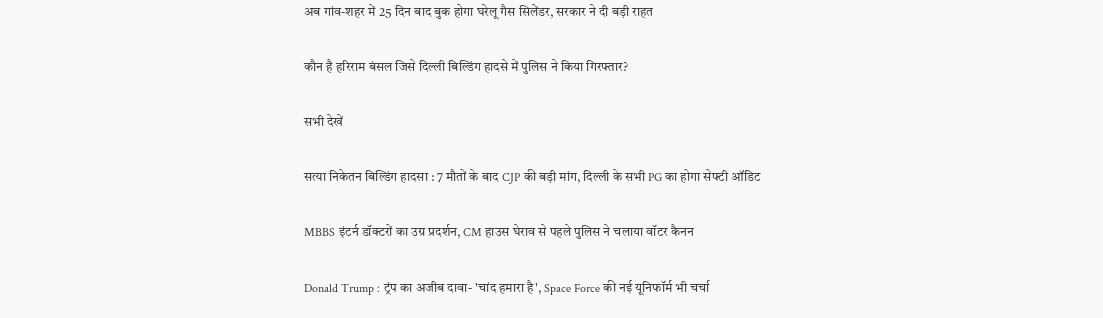अब गांव-शहर में 25 दिन बाद बुक होगा घरेलू गैस सिलेंडर, सरकार ने दी बड़ी राहत

कौन है हरिराम बंसल जिसे दिल्ली बिल्डिंग हादसे में पुलिस ने किया गिरफ्तार?

सभी देखें

सत्या निकेतन बिल्डिंग हादसा : 7 मौतों के बाद CJP की बड़ी मांग, दिल्ली के सभी PG का होगा सेफ्टी ऑडिट

MBBS इंटर्न डॉक्टरों का उग्र प्रदर्शन, CM हाउस घेराव से पहले पुलिस ने चलाया वॉटर कैनन

Donald Trump : ट्रंप का अजीब दावा- 'चांद हमारा है', Space Force की नई यूनिफॉर्म भी चर्चा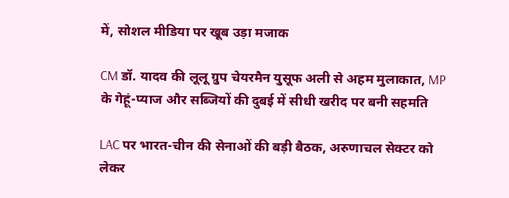में, सोशल मीडिया पर खूब उड़ा मजाक

CM डॉ. यादव की लूलू ग्रुप चेयरमैन युसूफ अली से अहम मुलाकात, MP के गेहूं-प्याज और सब्जियों की दुबई में सीधी खरीद पर बनी सहमति

LAC पर भारत-चीन की सेनाओं की बड़ी बैठक, अरुणाचल सेक्टर को लेकर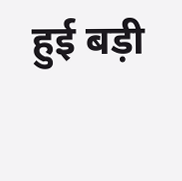हुई बड़ी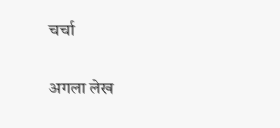चर्चा

अगला लेख